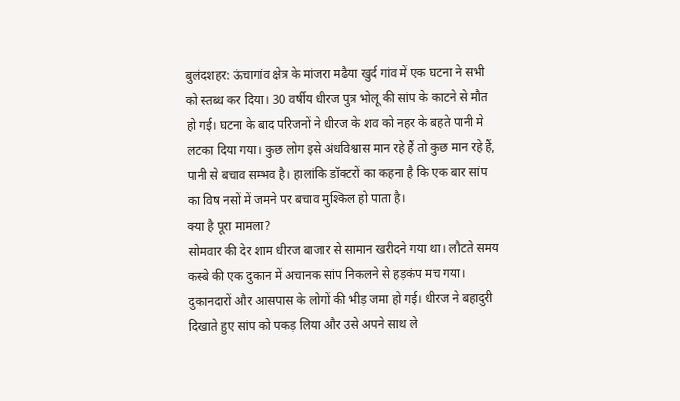बुलंदशहर: ऊंचागांव क्षेत्र के मांजरा मढैया खुर्द गांव में एक घटना ने सभी को स्तब्ध कर दिया। 30 वर्षीय धीरज पुत्र भोलू की सांप के काटने से मौत हो गई। घटना के बाद परिजनों ने धीरज के शव को नहर के बहते पानी मे लटका दिया गया। कुछ लोग इसे अंधविश्वास मान रहे हैं तो कुछ मान रहे हैं, पानी से बचाव सम्भव है। हालांकि डॉक्टरों का कहना है कि एक बार सांप का विष नसों में जमने पर बचाव मुश्किल हो पाता है।
क्या है पूरा मामला?
सोमवार की देर शाम धीरज बाजार से सामान खरीदने गया था। लौटते समय कस्बे की एक दुकान में अचानक सांप निकलने से हड़कंप मच गया। दुकानदारों और आसपास के लोगों की भीड़ जमा हो गई। धीरज ने बहादुरी दिखाते हुए सांप को पकड़ लिया और उसे अपने साथ ले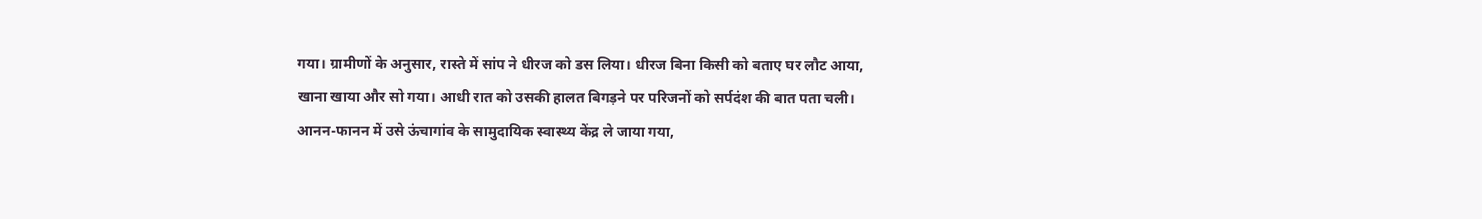गया। ग्रामीणों के अनुसार, रास्ते में सांप ने धीरज को डस लिया। धीरज बिना किसी को बताए घर लौट आया, खाना खाया और सो गया। आधी रात को उसकी हालत बिगड़ने पर परिजनों को सर्पदंश की बात पता चली। आनन-फानन में उसे ऊंचागांव के सामुदायिक स्वास्थ्य केंद्र ले जाया गया,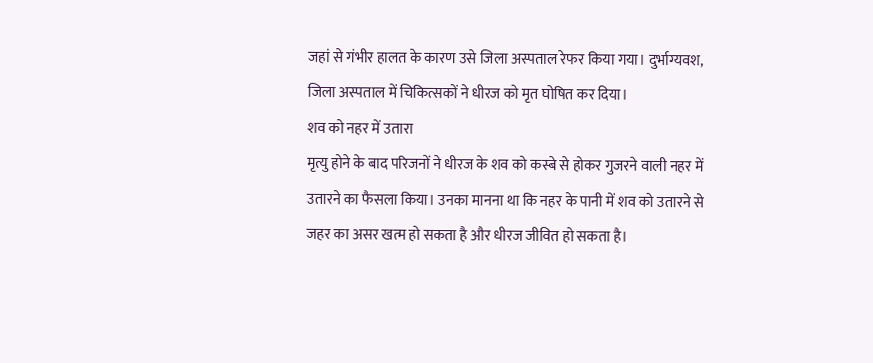जहां से गंभीर हालत के कारण उसे जिला अस्पताल रेफर किया गया। दुर्भाग्यवश, जिला अस्पताल में चिकित्सकों ने धीरज को मृत घोषित कर दिया।
शव को नहर में उतारा
मृत्यु होने के बाद परिजनों ने धीरज के शव को कस्बे से होकर गुजरने वाली नहर में उतारने का फैसला किया। उनका मानना था कि नहर के पानी में शव को उतारने से जहर का असर खत्म हो सकता है और धीरज जीवित हो सकता है।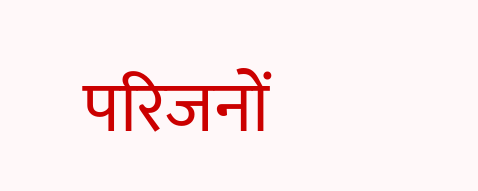परिजनों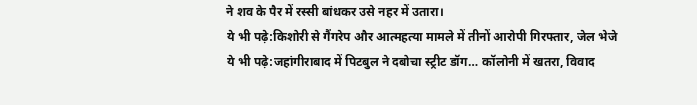ने शव के पैर में रस्सी बांधकर उसे नहर में उतारा।
ये भी पढ़े:किशोरी से गैंगरेप और आत्महत्या मामले में तीनों आरोपी गिरफ्तार, जेल भेजे
ये भी पढ़े:जहांगीराबाद में पिटबुल ने दबोचा स्ट्रीट डॉग… कॉलोनी में खतरा, विवाद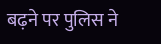बढ़ने पर पुलिस ने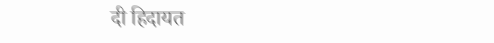दी हिदायत